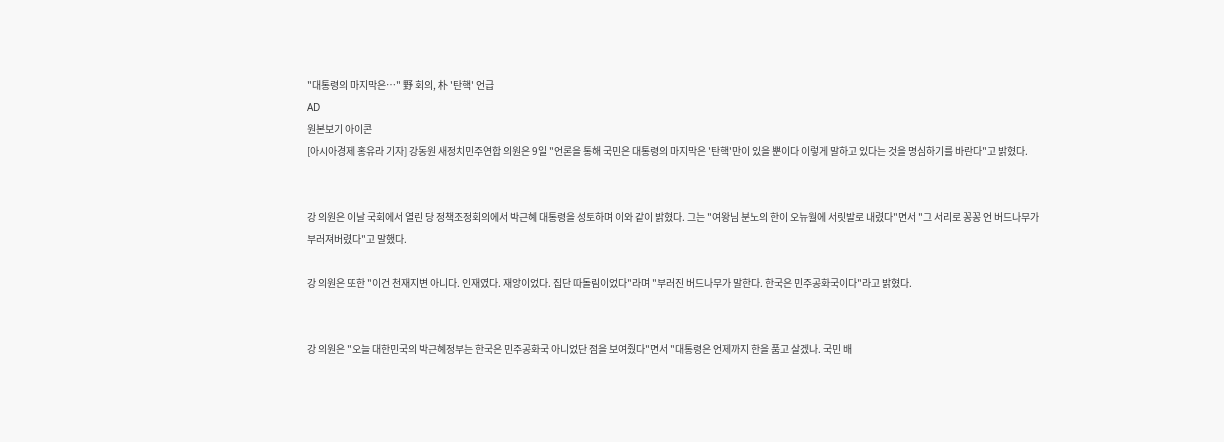"대통령의 마지막은…" 野 회의, 朴 '탄핵' 언급
AD
원본보기 아이콘
[아시아경제 홍유라 기자] 강동원 새정치민주연합 의원은 9일 "언론을 통해 국민은 대통령의 마지막은 '탄핵'만이 있을 뿐이다 이렇게 말하고 있다는 것을 명심하기를 바란다"고 밝혔다.


강 의원은 이날 국회에서 열린 당 정책조정회의에서 박근혜 대통령을 성토하며 이와 같이 밝혔다. 그는 "여왕님 분노의 한이 오뉴월에 서릿발로 내렸다"면서 "그 서리로 꽁꽁 언 버드나무가 부러져버렸다"고 말했다.

강 의원은 또한 "이건 천재지변 아니다. 인재였다. 재앙이었다. 집단 따돌림이었다"라며 "부러진 버드나무가 말한다. 한국은 민주공화국이다"라고 밝혔다.


강 의원은 "오늘 대한민국의 박근혜정부는 한국은 민주공화국 아니었단 점을 보여줬다"면서 "대통령은 언제까지 한을 품고 살겠나. 국민 배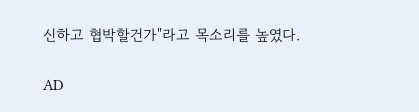신하고 협박할건가"라고 목소리를 높였다.

AD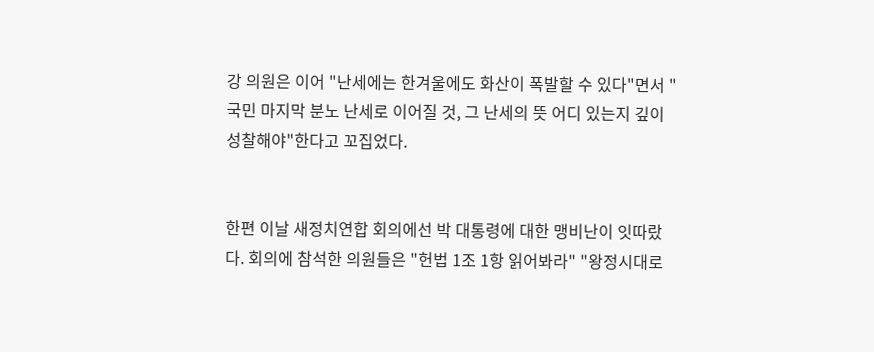강 의원은 이어 "난세에는 한겨울에도 화산이 폭발할 수 있다"면서 "국민 마지막 분노 난세로 이어질 것, 그 난세의 뜻 어디 있는지 깊이 성찰해야"한다고 꼬집었다.


한편 이날 새정치연합 회의에선 박 대통령에 대한 맹비난이 잇따랐다. 회의에 참석한 의원들은 "헌법 1조 1항 읽어봐라" "왕정시대로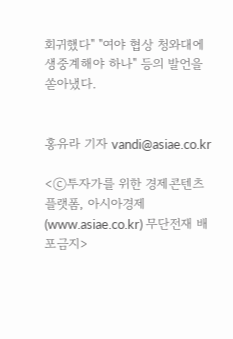회귀했다" "여야 협상 청와대에 생중계해야 하나" 등의 발언을 쏟아냈다.


홍유라 기자 vandi@asiae.co.kr

<ⓒ투자가를 위한 경제콘텐츠 플랫폼, 아시아경제(www.asiae.co.kr) 무단전재 배포금지>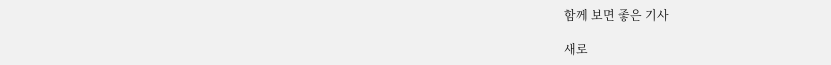함께 보면 좋은 기사

새로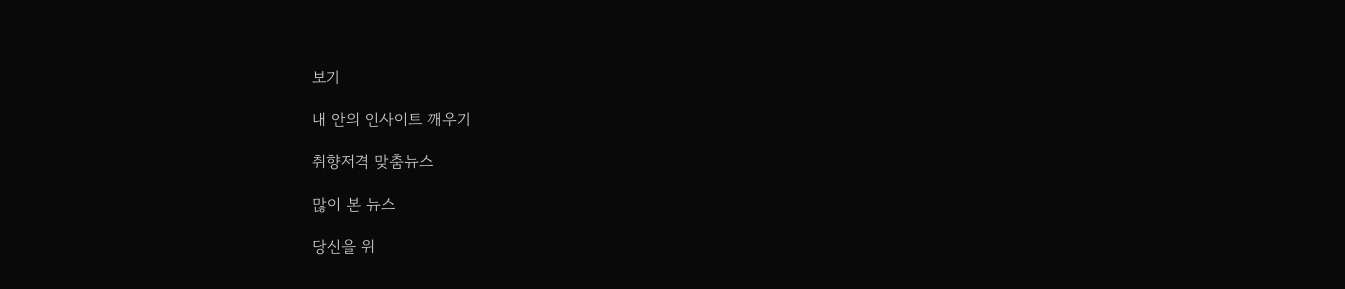보기

내 안의 인사이트 깨우기

취향저격 맞춤뉴스

많이 본 뉴스

당신을 위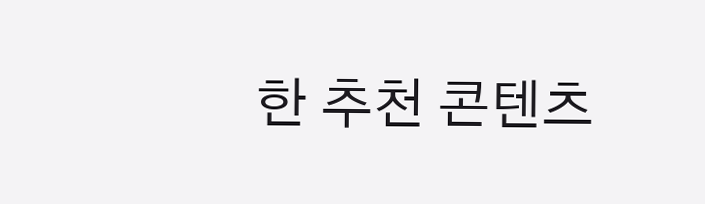한 추천 콘텐츠